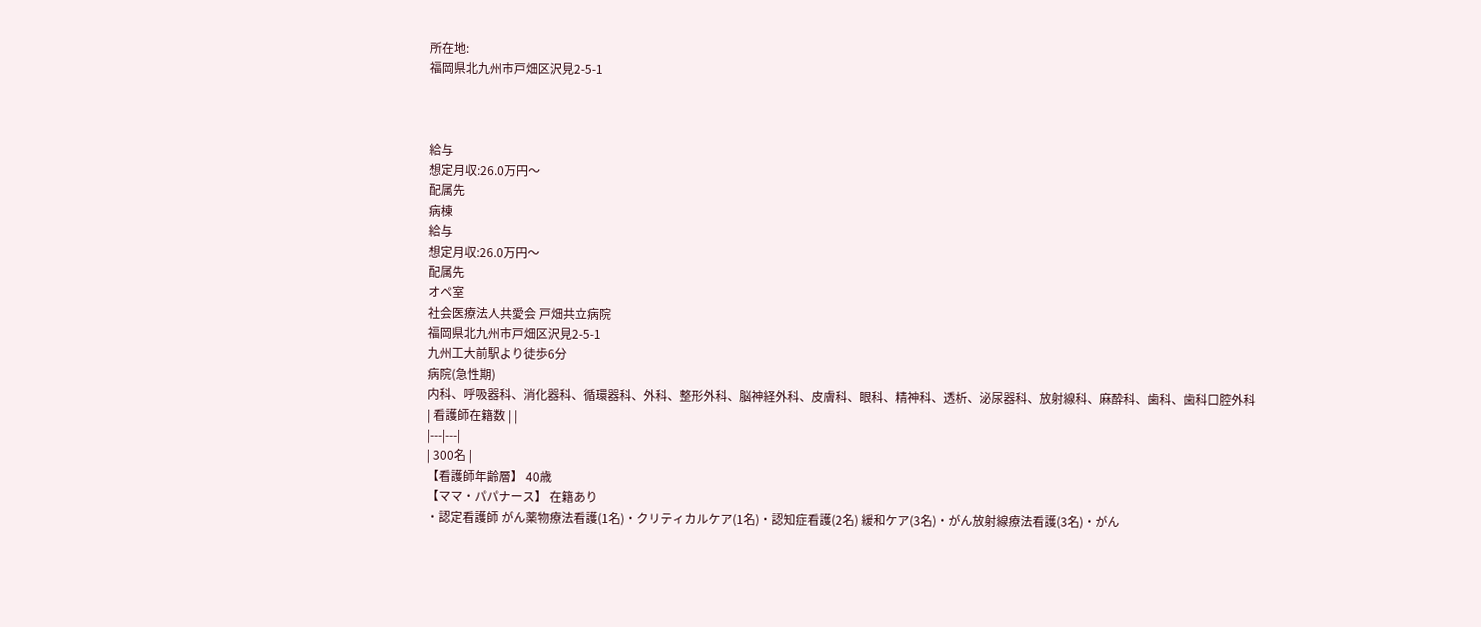所在地:
福岡県北九州市戸畑区沢見2-5-1



給与
想定月収:26.0万円〜
配属先
病棟
給与
想定月収:26.0万円〜
配属先
オペ室
社会医療法人共愛会 戸畑共立病院
福岡県北九州市戸畑区沢見2-5-1
九州工大前駅より徒歩6分
病院(急性期)
内科、呼吸器科、消化器科、循環器科、外科、整形外科、脳神経外科、皮膚科、眼科、精神科、透析、泌尿器科、放射線科、麻酔科、歯科、歯科口腔外科
| 看護師在籍数 | |
|---|---|
| 300名 |
【看護師年齢層】 40歳
【ママ・パパナース】 在籍あり
・認定看護師 がん薬物療法看護(1名)・クリティカルケア(1名)・認知症看護(2名) 緩和ケア(3名)・がん放射線療法看護(3名)・がん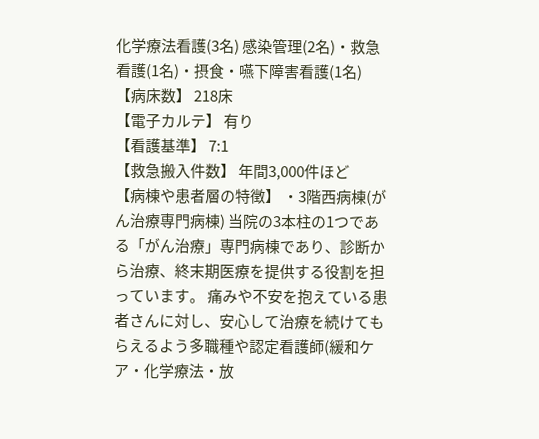化学療法看護(3名) 感染管理(2名)・救急看護(1名)・摂食・嚥下障害看護(1名)
【病床数】 218床
【電子カルテ】 有り
【看護基準】 7:1
【救急搬入件数】 年間3,000件ほど
【病棟や患者層の特徴】 ・3階西病棟(がん治療専門病棟) 当院の3本柱の1つである「がん治療」専門病棟であり、診断から治療、終末期医療を提供する役割を担っています。 痛みや不安を抱えている患者さんに対し、安心して治療を続けてもらえるよう多職種や認定看護師(緩和ケア・化学療法・放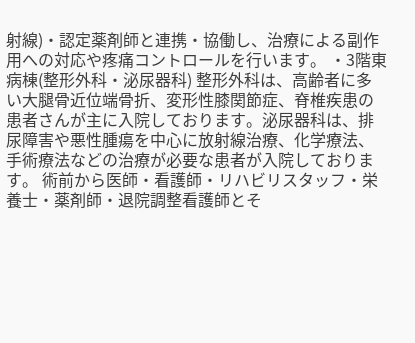射線)・認定薬剤師と連携・協働し、治療による副作用への対応や疼痛コントロールを行います。 ・3階東病棟(整形外科・泌尿器科) 整形外科は、高齢者に多い大腿骨近位端骨折、変形性膝関節症、脊椎疾患の患者さんが主に入院しております。泌尿器科は、排尿障害や悪性腫瘍を中心に放射線治療、化学療法、手術療法などの治療が必要な患者が入院しております。 術前から医師・看護師・リハビリスタッフ・栄養士・薬剤師・退院調整看護師とそ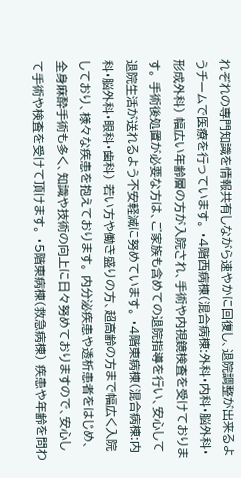れぞれの専門知識を情報共有しながら速やかに回復し、退院調整が出来るようチームで医療を行っています。 ・4階西病棟(混合病棟:外科・内科・脳外科・形成外科) 幅広い年齢層の方が入院され、手術や内視鏡検査を受けております。 手術後処置が必要な方は、ご家族も含めての退院指導を行い、安心して退院生活が送れるよう不安軽減に努めています。 ・4階東病棟(混合病棟:内科・脳外科・眼科・歯科) 若い方や働き盛りの方、超高齢の方まで幅広く入院しており、様々な疾患を抱えております。 内分泌疾患や透析患者をはじめ、全身麻酔手術も多く、知識や技術の向上に日々努めておりますので、安心して手術や検査を受けて頂けます。 ・5階東病棟(救急病棟) 疾患や年齢を問わ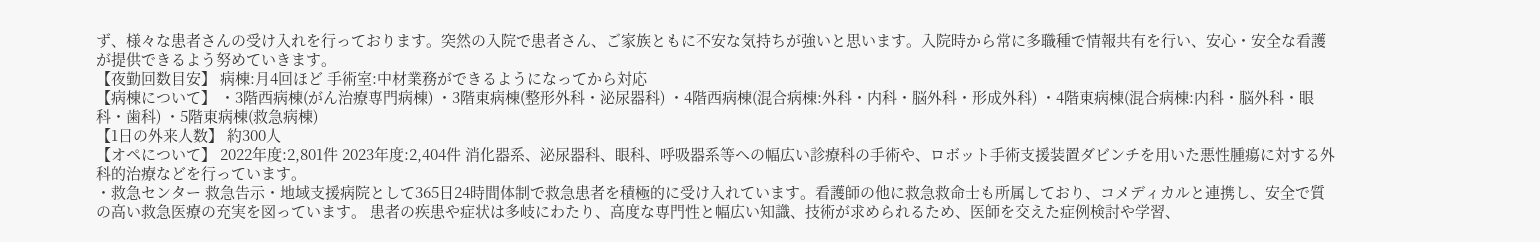ず、様々な患者さんの受け入れを行っております。突然の入院で患者さん、ご家族ともに不安な気持ちが強いと思います。入院時から常に多職種で情報共有を行い、安心・安全な看護が提供できるよう努めていきます。
【夜勤回数目安】 病棟:月4回ほど 手術室:中材業務ができるようになってから対応
【病棟について】 ・3階西病棟(がん治療専門病棟) ・3階東病棟(整形外科・泌尿器科) ・4階西病棟(混合病棟:外科・内科・脳外科・形成外科) ・4階東病棟(混合病棟:内科・脳外科・眼科・歯科) ・5階東病棟(救急病棟)
【1日の外来人数】 約300人
【オペについて】 2022年度:2,801件 2023年度:2,404件 消化器系、泌尿器科、眼科、呼吸器系等への幅広い診療科の手術や、ロボット手術支援装置ダビンチを用いた悪性腫瘍に対する外科的治療などを行っています。
・救急センター 救急告示・地域支援病院として365日24時間体制で救急患者を積極的に受け入れています。看護師の他に救急救命士も所属しており、コメディカルと連携し、安全で質の高い救急医療の充実を図っています。 患者の疾患や症状は多岐にわたり、高度な専門性と幅広い知識、技術が求められるため、医師を交えた症例検討や学習、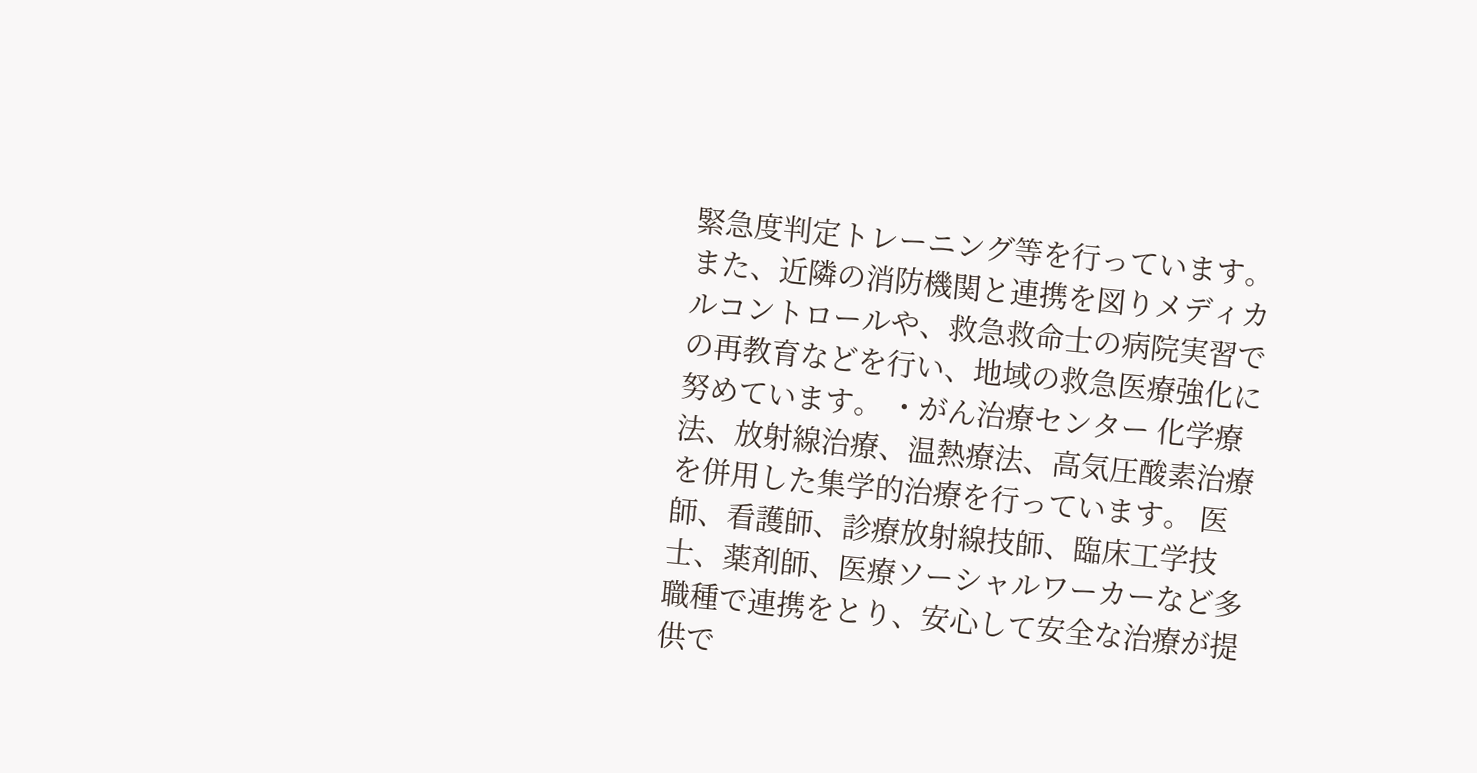緊急度判定トレーニング等を行っています。また、近隣の消防機関と連携を図りメディカルコントロールや、救急救命士の病院実習での再教育などを行い、地域の救急医療強化に努めています。 ・がん治療センター 化学療法、放射線治療、温熱療法、高気圧酸素治療を併用した集学的治療を行っています。 医師、看護師、診療放射線技師、臨床工学技士、薬剤師、医療ソーシャルワーカーなど多職種で連携をとり、安心して安全な治療が提供で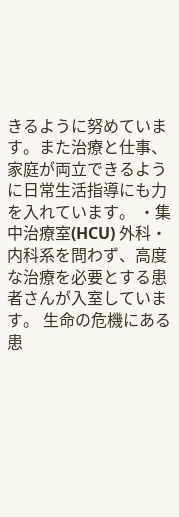きるように努めています。また治療と仕事、家庭が両立できるように日常生活指導にも力を入れています。 ・集中治療室(HCU) 外科・内科系を問わず、高度な治療を必要とする患者さんが入室しています。 生命の危機にある患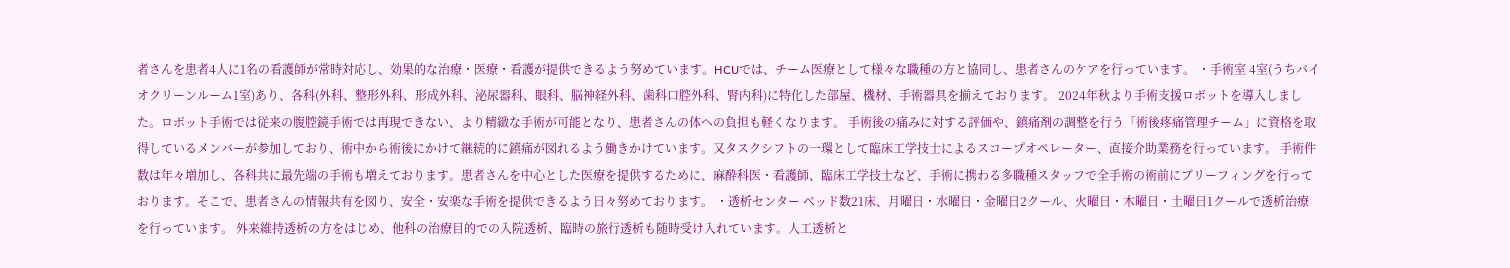者さんを患者4人に1名の看護師が常時対応し、効果的な治療・医療・看護が提供できるよう努めています。HCUでは、チーム医療として様々な職種の方と協同し、患者さんのケアを行っています。 ・手術室 4室(うちバイオクリーンルーム1室)あり、各科(外科、整形外科、形成外科、泌尿器科、眼科、脳神経外科、歯科口腔外科、腎内科)に特化した部屋、機材、手術器具を揃えております。 2024年秋より手術支援ロボットを導入しました。ロボット手術では従来の腹腔鏡手術では再現できない、より精緻な手術が可能となり、患者さんの体への負担も軽くなります。 手術後の痛みに対する評価や、鎮痛剤の調整を行う「術後疼痛管理チーム」に資格を取得しているメンバーが参加しており、術中から術後にかけて継続的に鎮痛が図れるよう働きかけています。又タスクシフトの一環として臨床工学技士によるスコープオペレーター、直接介助業務を行っています。 手術件数は年々増加し、各科共に最先端の手術も増えております。患者さんを中心とした医療を提供するために、麻酔科医・看護師、臨床工学技士など、手術に携わる多職種スタッフで全手術の術前にブリーフィングを行っております。そこで、患者さんの情報共有を図り、安全・安楽な手術を提供できるよう日々努めております。 ・透析センター ベッド数21床、月曜日・水曜日・金曜日2クール、火曜日・木曜日・土曜日1クールで透析治療を行っています。 外来維持透析の方をはじめ、他科の治療目的での入院透析、臨時の旅行透析も随時受け入れています。人工透析と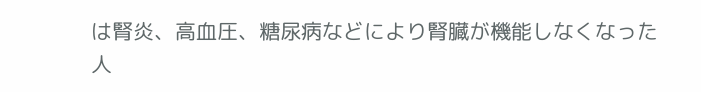は腎炎、高血圧、糖尿病などにより腎臓が機能しなくなった人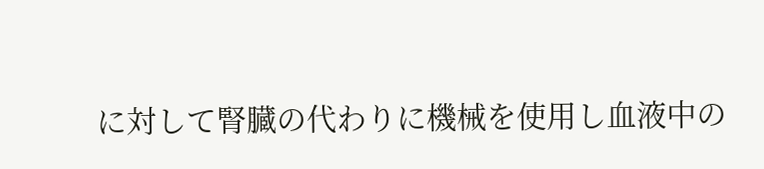に対して腎臓の代わりに機械を使用し血液中の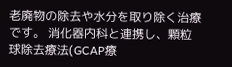老廃物の除去や水分を取り除く治療です。 消化器内科と連携し、顆粒球除去療法(GCAP療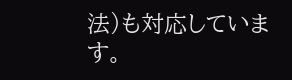法)も対応しています。